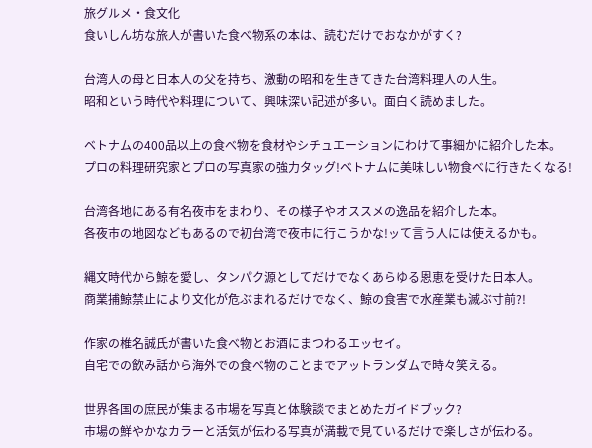旅グルメ・食文化
食いしん坊な旅人が書いた食べ物系の本は、読むだけでおなかがすく?

台湾人の母と日本人の父を持ち、激動の昭和を生きてきた台湾料理人の人生。
昭和という時代や料理について、興味深い記述が多い。面白く読めました。

ベトナムの400品以上の食べ物を食材やシチュエーションにわけて事細かに紹介した本。
プロの料理研究家とプロの写真家の強力タッグ!ベトナムに美味しい物食べに行きたくなる!

台湾各地にある有名夜市をまわり、その様子やオススメの逸品を紹介した本。
各夜市の地図などもあるので初台湾で夜市に行こうかな!ッて言う人には使えるかも。

縄文時代から鯨を愛し、タンパク源としてだけでなくあらゆる恩恵を受けた日本人。
商業捕鯨禁止により文化が危ぶまれるだけでなく、鯨の食害で水産業も滅ぶ寸前?!

作家の椎名誠氏が書いた食べ物とお酒にまつわるエッセイ。
自宅での飲み話から海外での食べ物のことまでアットランダムで時々笑える。

世界各国の庶民が集まる市場を写真と体験談でまとめたガイドブック?
市場の鮮やかなカラーと活気が伝わる写真が満載で見ているだけで楽しさが伝わる。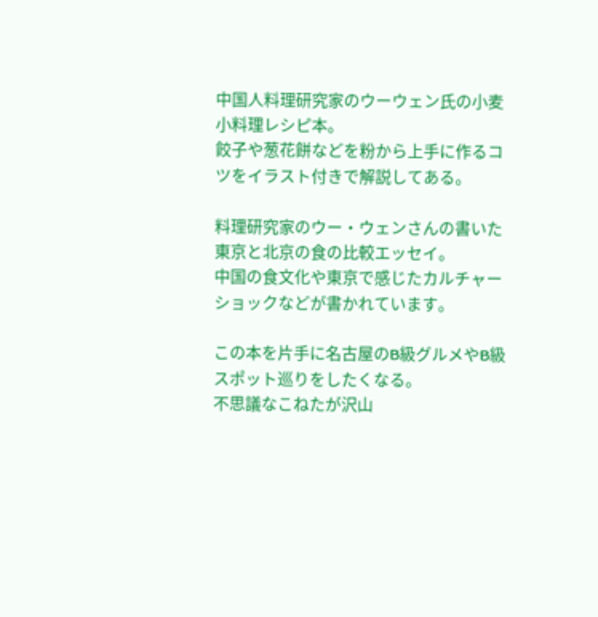中国人料理研究家のウーウェン氏の小麦小料理レシピ本。
餃子や葱花餅などを粉から上手に作るコツをイラスト付きで解説してある。

料理研究家のウー・ウェンさんの書いた東京と北京の食の比較エッセイ。
中国の食文化や東京で感じたカルチャーショックなどが書かれています。

この本を片手に名古屋のB級グルメやB級スポット巡りをしたくなる。
不思議なこねたが沢山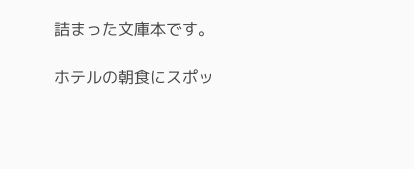詰まった文庫本です。

ホテルの朝食にスポッ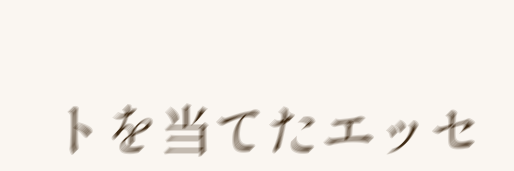トを当てたエッセ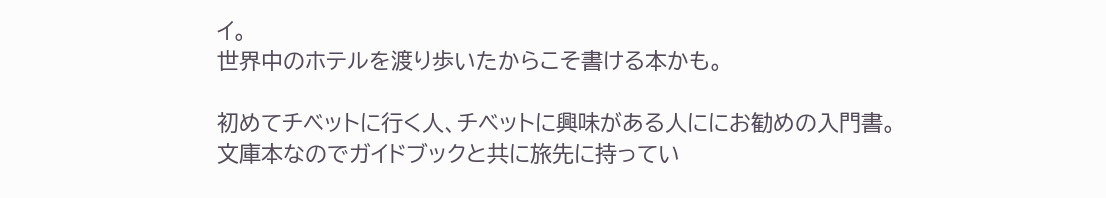イ。
世界中のホテルを渡り歩いたからこそ書ける本かも。

初めてチベットに行く人、チベットに興味がある人ににお勧めの入門書。
文庫本なのでガイドブックと共に旅先に持ってい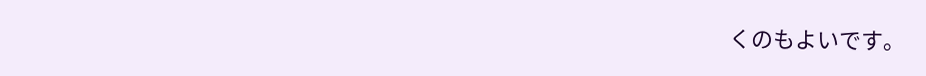くのもよいです。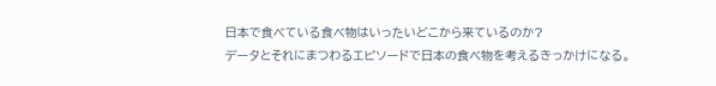日本で食べている食べ物はいったいどこから来ているのか?
データとそれにまつわるエピソードで日本の食べ物を考えるきっかけになる。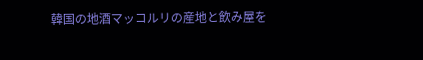韓国の地酒マッコルリの産地と飲み屋を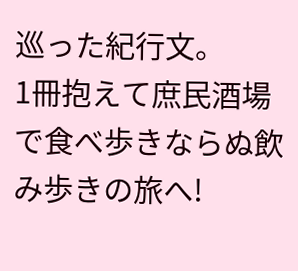巡った紀行文。
1冊抱えて庶民酒場で食べ歩きならぬ飲み歩きの旅へ!